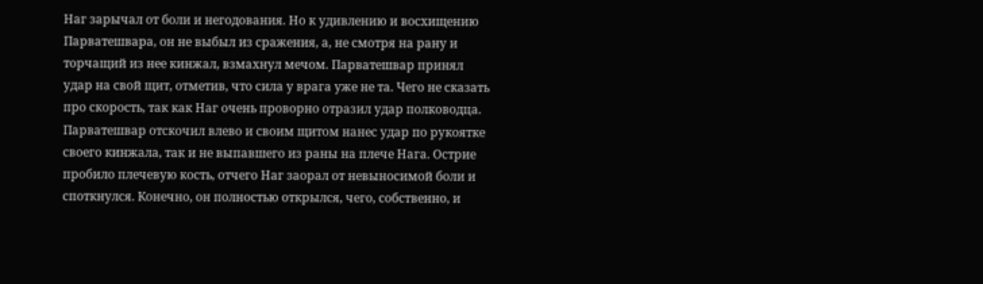Наг зарычал от боли и негодования. Но к удивлению и восхищению Парватешвара, он не выбыл из сражения, а, не смотря на рану и торчащий из нее кинжал, взмахнул мечом. Парватешвар принял удар на свой щит, отметив, что сила у врага уже не та. Чего не сказать про скорость, так как Наг очень проворно отразил удар полководца. Парватешвар отскочил влево и своим щитом нанес удар по рукоятке своего кинжала, так и не выпавшего из раны на плече Нага. Острие пробило плечевую кость, отчего Наг заорал от невыносимой боли и споткнулся. Конечно, он полностью открылся, чего, собственно, и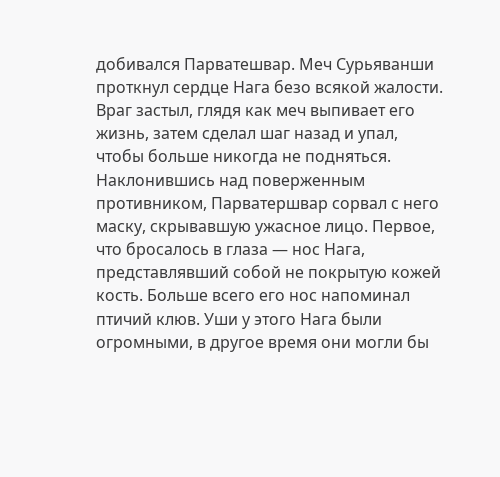добивался Парватешвар. Меч Сурьяванши проткнул сердце Нага безо всякой жалости. Враг застыл, глядя как меч выпивает его жизнь, затем сделал шаг назад и упал, чтобы больше никогда не подняться.
Наклонившись над поверженным противником, Парватершвар сорвал с него маску, скрывавшую ужасное лицо. Первое, что бросалось в глаза — нос Нага, представлявший собой не покрытую кожей кость. Больше всего его нос напоминал птичий клюв. Уши у этого Нага были огромными, в другое время они могли бы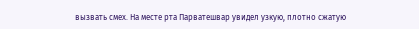вызвать смех. На месте рта Парватешвар увидел узкую, плотно сжатую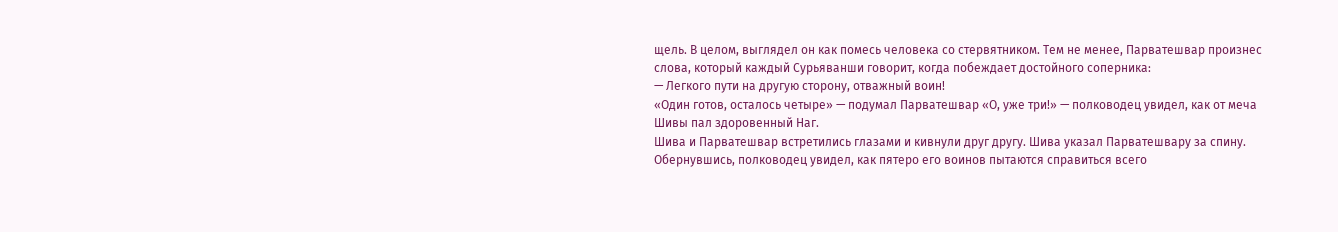щель. В целом, выглядел он как помесь человека со стервятником. Тем не менее, Парватешвар произнес слова, который каждый Сурьяванши говорит, когда побеждает достойного соперника:
— Легкого пути на другую сторону, отважный воин!
«Один готов, осталось четыре» — подумал Парватешвар «О, уже три!» — полководец увидел, как от меча Шивы пал здоровенный Наг.
Шива и Парватешвар встретились глазами и кивнули друг другу. Шива указал Парватешвару за спину. Обернувшись, полководец увидел, как пятеро его воинов пытаются справиться всего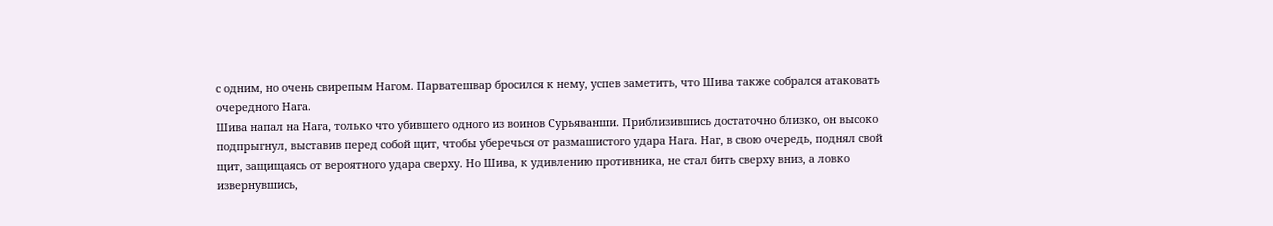с одним, но очень свирепым Нагом. Парватешвар бросился к нему, успев заметить, что Шива также собрался атаковать очередного Нага.
Шива напал на Нага, только что убившего одного из воинов Сурьяванши. Приблизившись достаточно близко, он высоко подпрыгнул, выставив перед собой щит, чтобы уберечься от размашистого удара Нага. Наг, в свою очередь, поднял свой щит, защищаясь от вероятного удара сверху. Но Шива, к удивлению противника, не стал бить сверху вниз, а ловко извернувшись,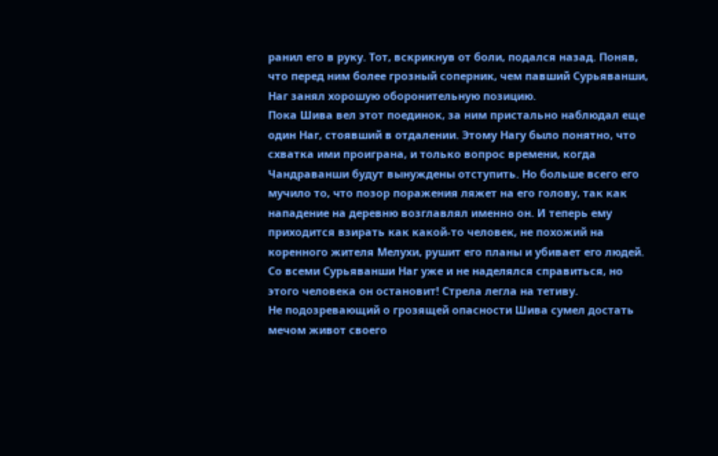ранил его в руку. Тот, вскрикнув от боли, подался назад. Поняв, что перед ним более грозный соперник, чем павший Сурьяванши, Наг занял хорошую оборонительную позицию.
Пока Шива вел этот поединок, за ним пристально наблюдал еще один Наг, стоявший в отдалении. Этому Нагу было понятно, что схватка ими проиграна, и только вопрос времени, когда Чандраванши будут вынуждены отступить. Но больше всего его мучило то, что позор поражения ляжет на его голову, так как нападение на деревню возглавлял именно он. И теперь ему приходится взирать как какой-то человек, не похожий на коренного жителя Мелухи, рушит его планы и убивает его людей. Со всеми Сурьяванши Наг уже и не наделялся справиться, но этого человека он остановит! Стрела легла на тетиву.
Не подозревающий о грозящей опасности Шива сумел достать мечом живот своего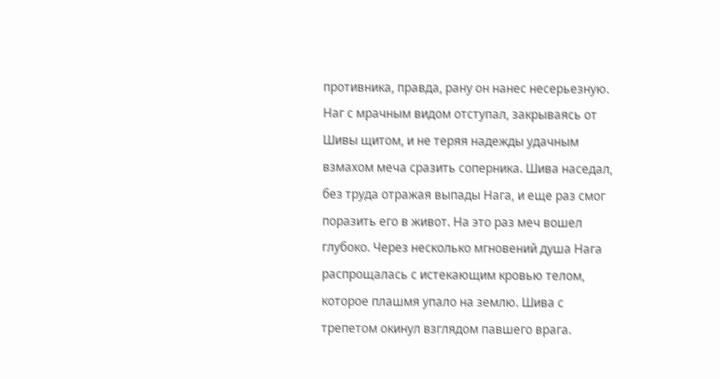противника, правда, рану он нанес несерьезную. Наг с мрачным видом отступал, закрываясь от Шивы щитом, и не теряя надежды удачным взмахом меча сразить соперника. Шива наседал, без труда отражая выпады Нага, и еще раз смог поразить его в живот. На это раз меч вошел глубоко. Через несколько мгновений душа Нага распрощалась с истекающим кровью телом, которое плашмя упало на землю. Шива с трепетом окинул взглядом павшего врага.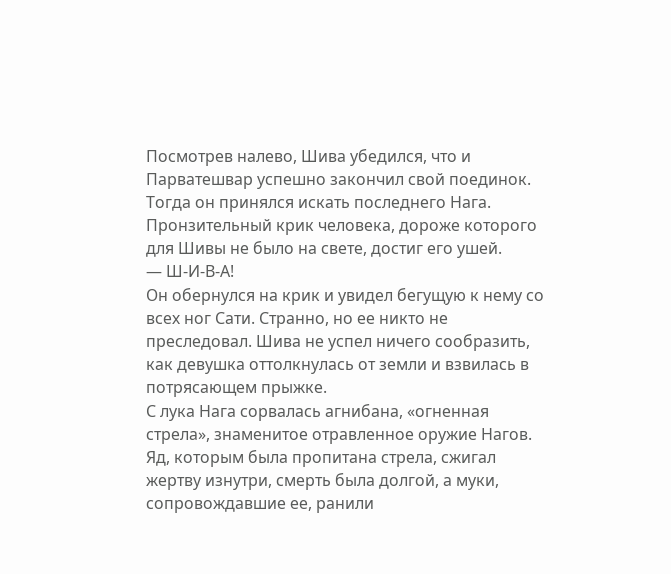Посмотрев налево, Шива убедился, что и Парватешвар успешно закончил свой поединок. Тогда он принялся искать последнего Нага. Пронзительный крик человека, дороже которого для Шивы не было на свете, достиг его ушей.
— Ш-И-В-А!
Он обернулся на крик и увидел бегущую к нему со всех ног Сати. Странно, но ее никто не преследовал. Шива не успел ничего сообразить, как девушка оттолкнулась от земли и взвилась в потрясающем прыжке.
С лука Нага сорвалась агнибана, «огненная стрела», знаменитое отравленное оружие Нагов. Яд, которым была пропитана стрела, сжигал жертву изнутри, смерть была долгой, а муки, сопровождавшие ее, ранили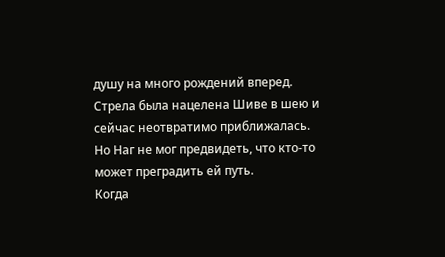душу на много рождений вперед. Стрела была нацелена Шиве в шею и сейчас неотвратимо приближалась. Но Наг не мог предвидеть, что кто-то может преградить ей путь.
Когда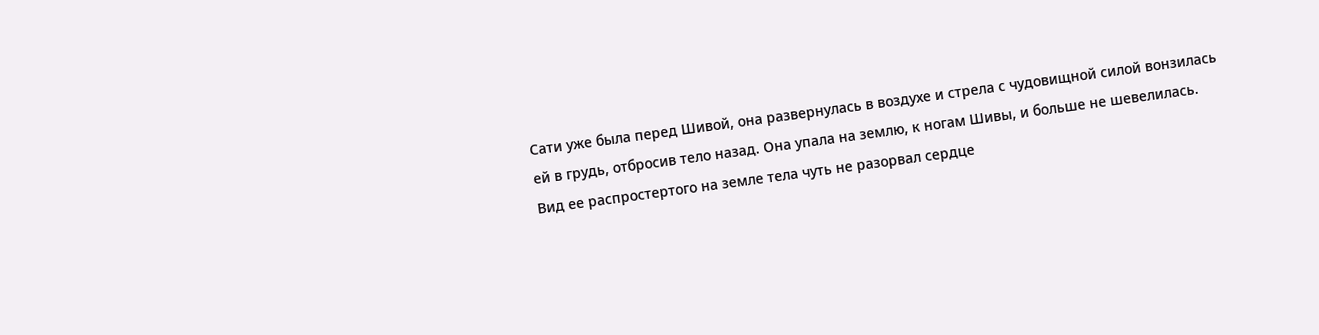Сати уже была перед Шивой, она развернулась в воздухе и стрела с чудовищной силой вонзилась ей в грудь, отбросив тело назад. Она упала на землю, к ногам Шивы, и больше не шевелилась. Вид ее распростертого на земле тела чуть не разорвал сердце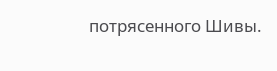потрясенного Шивы.